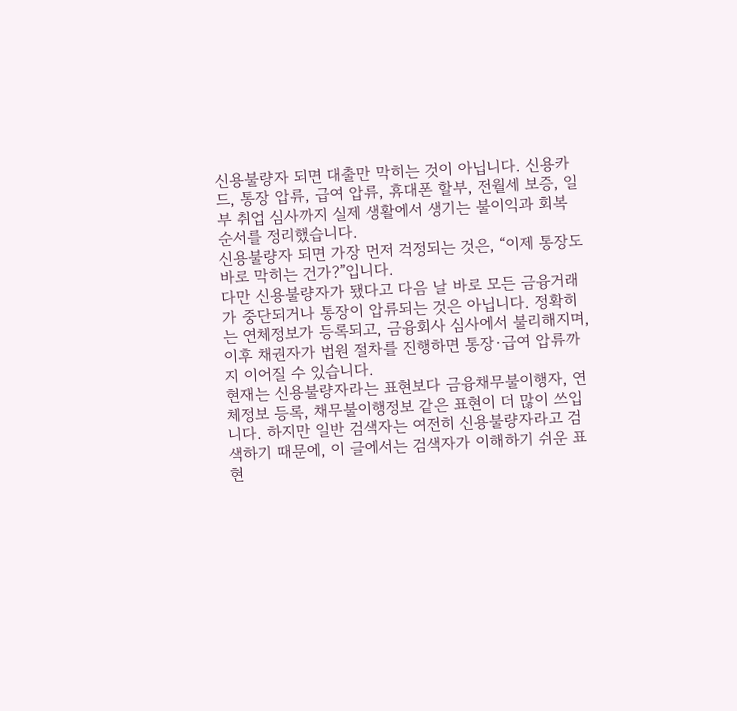신용불량자 되면 대출만 막히는 것이 아닙니다. 신용카드, 통장 압류, 급여 압류, 휴대폰 할부, 전월세 보증, 일부 취업 심사까지 실제 생활에서 생기는 불이익과 회복 순서를 정리했습니다.
신용불량자 되면 가장 먼저 걱정되는 것은, “이제 통장도 바로 막히는 건가?”입니다.
다만 신용불량자가 됐다고 다음 날 바로 모든 금융거래가 중단되거나 통장이 압류되는 것은 아닙니다. 정확히는 연체정보가 등록되고, 금융회사 심사에서 불리해지며, 이후 채권자가 법원 절차를 진행하면 통장·급여 압류까지 이어질 수 있습니다.
현재는 신용불량자라는 표현보다 금융채무불이행자, 연체정보 등록, 채무불이행정보 같은 표현이 더 많이 쓰입니다. 하지만 일반 검색자는 여전히 신용불량자라고 검색하기 때문에, 이 글에서는 검색자가 이해하기 쉬운 표현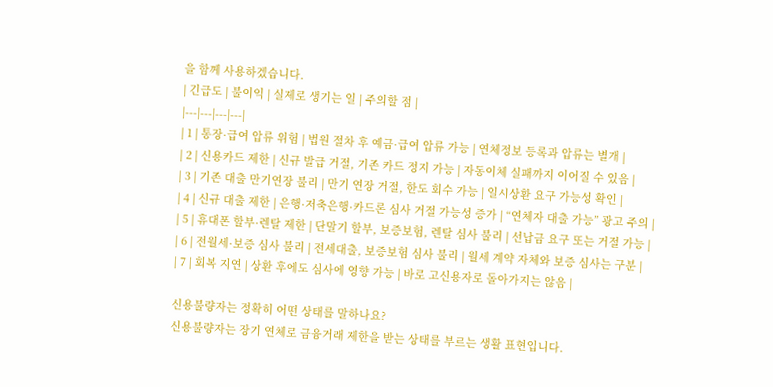을 함께 사용하겠습니다.
| 긴급도 | 불이익 | 실제로 생기는 일 | 주의할 점 |
|---|---|---|---|
| 1 | 통장·급여 압류 위험 | 법원 절차 후 예금·급여 압류 가능 | 연체정보 등록과 압류는 별개 |
| 2 | 신용카드 제한 | 신규 발급 거절, 기존 카드 정지 가능 | 자동이체 실패까지 이어질 수 있음 |
| 3 | 기존 대출 만기연장 불리 | 만기 연장 거절, 한도 회수 가능 | 일시상환 요구 가능성 확인 |
| 4 | 신규 대출 제한 | 은행·저축은행·카드론 심사 거절 가능성 증가 | “연체자 대출 가능” 광고 주의 |
| 5 | 휴대폰 할부·렌탈 제한 | 단말기 할부, 보증보험, 렌탈 심사 불리 | 선납금 요구 또는 거절 가능 |
| 6 | 전월세·보증 심사 불리 | 전세대출, 보증보험 심사 불리 | 월세 계약 자체와 보증 심사는 구분 |
| 7 | 회복 지연 | 상환 후에도 심사에 영향 가능 | 바로 고신용자로 돌아가지는 않음 |

신용불량자는 정확히 어떤 상태를 말하나요?
신용불량자는 장기 연체로 금융거래 제한을 받는 상태를 부르는 생활 표현입니다.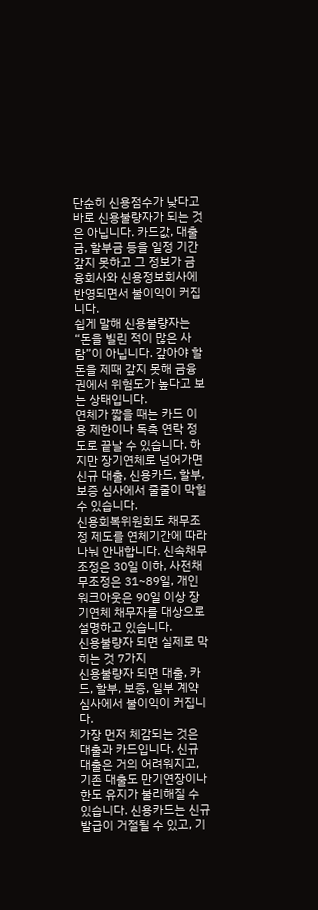단순히 신용점수가 낮다고 바로 신용불량자가 되는 것은 아닙니다. 카드값, 대출금, 할부금 등을 일정 기간 갚지 못하고 그 정보가 금융회사와 신용정보회사에 반영되면서 불이익이 커집니다.
쉽게 말해 신용불량자는 “돈을 빌린 적이 많은 사람”이 아닙니다. 갚아야 할 돈을 제때 갚지 못해 금융권에서 위험도가 높다고 보는 상태입니다.
연체가 짧을 때는 카드 이용 제한이나 독촉 연락 정도로 끝날 수 있습니다. 하지만 장기연체로 넘어가면 신규 대출, 신용카드, 할부, 보증 심사에서 줄줄이 막힐 수 있습니다.
신용회복위원회도 채무조정 제도를 연체기간에 따라 나눠 안내합니다. 신속채무조정은 30일 이하, 사전채무조정은 31~89일, 개인워크아웃은 90일 이상 장기연체 채무자를 대상으로 설명하고 있습니다.
신용불량자 되면 실제로 막히는 것 7가지
신용불량자 되면 대출, 카드, 할부, 보증, 일부 계약 심사에서 불이익이 커집니다.
가장 먼저 체감되는 것은 대출과 카드입니다. 신규 대출은 거의 어려워지고, 기존 대출도 만기연장이나 한도 유지가 불리해질 수 있습니다. 신용카드는 신규 발급이 거절될 수 있고, 기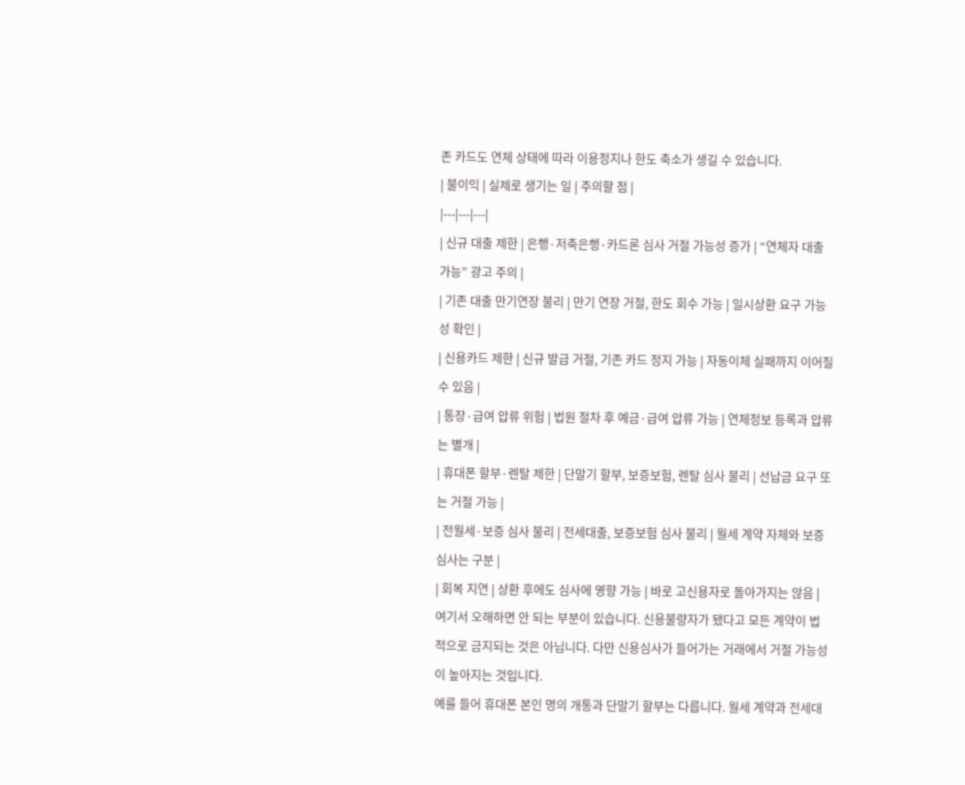존 카드도 연체 상태에 따라 이용정지나 한도 축소가 생길 수 있습니다.
| 불이익 | 실제로 생기는 일 | 주의할 점 |
|---|---|---|
| 신규 대출 제한 | 은행·저축은행·카드론 심사 거절 가능성 증가 | “연체자 대출 가능” 광고 주의 |
| 기존 대출 만기연장 불리 | 만기 연장 거절, 한도 회수 가능 | 일시상환 요구 가능성 확인 |
| 신용카드 제한 | 신규 발급 거절, 기존 카드 정지 가능 | 자동이체 실패까지 이어질 수 있음 |
| 통장·급여 압류 위험 | 법원 절차 후 예금·급여 압류 가능 | 연체정보 등록과 압류는 별개 |
| 휴대폰 할부·렌탈 제한 | 단말기 할부, 보증보험, 렌탈 심사 불리 | 선납금 요구 또는 거절 가능 |
| 전월세·보증 심사 불리 | 전세대출, 보증보험 심사 불리 | 월세 계약 자체와 보증 심사는 구분 |
| 회복 지연 | 상환 후에도 심사에 영향 가능 | 바로 고신용자로 돌아가지는 않음 |
여기서 오해하면 안 되는 부분이 있습니다. 신용불량자가 됐다고 모든 계약이 법적으로 금지되는 것은 아닙니다. 다만 신용심사가 들어가는 거래에서 거절 가능성이 높아지는 것입니다.
예를 들어 휴대폰 본인 명의 개통과 단말기 할부는 다릅니다. 월세 계약과 전세대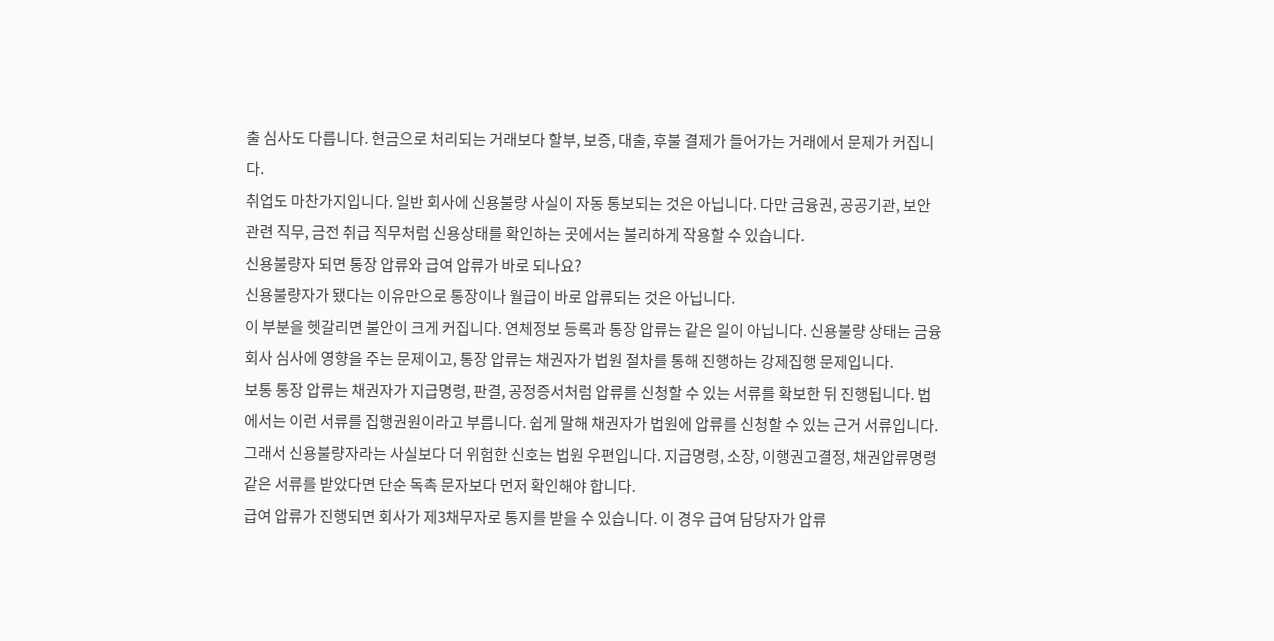출 심사도 다릅니다. 현금으로 처리되는 거래보다 할부, 보증, 대출, 후불 결제가 들어가는 거래에서 문제가 커집니다.
취업도 마찬가지입니다. 일반 회사에 신용불량 사실이 자동 통보되는 것은 아닙니다. 다만 금융권, 공공기관, 보안 관련 직무, 금전 취급 직무처럼 신용상태를 확인하는 곳에서는 불리하게 작용할 수 있습니다.
신용불량자 되면 통장 압류와 급여 압류가 바로 되나요?
신용불량자가 됐다는 이유만으로 통장이나 월급이 바로 압류되는 것은 아닙니다.
이 부분을 헷갈리면 불안이 크게 커집니다. 연체정보 등록과 통장 압류는 같은 일이 아닙니다. 신용불량 상태는 금융회사 심사에 영향을 주는 문제이고, 통장 압류는 채권자가 법원 절차를 통해 진행하는 강제집행 문제입니다.
보통 통장 압류는 채권자가 지급명령, 판결, 공정증서처럼 압류를 신청할 수 있는 서류를 확보한 뒤 진행됩니다. 법에서는 이런 서류를 집행권원이라고 부릅니다. 쉽게 말해 채권자가 법원에 압류를 신청할 수 있는 근거 서류입니다.
그래서 신용불량자라는 사실보다 더 위험한 신호는 법원 우편입니다. 지급명령, 소장, 이행권고결정, 채권압류명령 같은 서류를 받았다면 단순 독촉 문자보다 먼저 확인해야 합니다.
급여 압류가 진행되면 회사가 제3채무자로 통지를 받을 수 있습니다. 이 경우 급여 담당자가 압류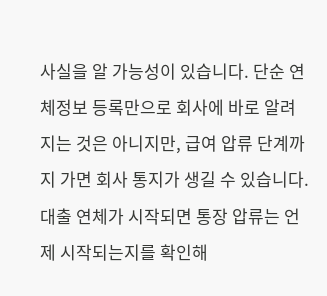사실을 알 가능성이 있습니다. 단순 연체정보 등록만으로 회사에 바로 알려지는 것은 아니지만, 급여 압류 단계까지 가면 회사 통지가 생길 수 있습니다.
대출 연체가 시작되면 통장 압류는 언제 시작되는지를 확인해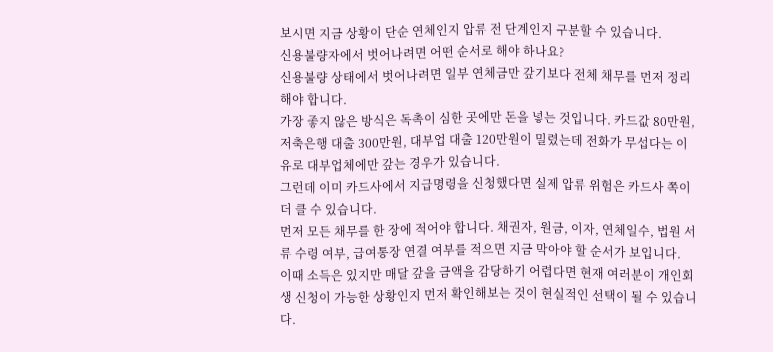보시면 지금 상황이 단순 연체인지 압류 전 단계인지 구분할 수 있습니다.
신용불량자에서 벗어나려면 어떤 순서로 해야 하나요?
신용불량 상태에서 벗어나려면 일부 연체금만 갚기보다 전체 채무를 먼저 정리해야 합니다.
가장 좋지 않은 방식은 독촉이 심한 곳에만 돈을 넣는 것입니다. 카드값 80만원, 저축은행 대출 300만원, 대부업 대출 120만원이 밀렸는데 전화가 무섭다는 이유로 대부업체에만 갚는 경우가 있습니다.
그런데 이미 카드사에서 지급명령을 신청했다면 실제 압류 위험은 카드사 쪽이 더 클 수 있습니다.
먼저 모든 채무를 한 장에 적어야 합니다. 채권자, 원금, 이자, 연체일수, 법원 서류 수령 여부, 급여통장 연결 여부를 적으면 지금 막아야 할 순서가 보입니다.
이때 소득은 있지만 매달 갚을 금액을 감당하기 어렵다면 현재 여러분이 개인회생 신청이 가능한 상황인지 먼저 확인해보는 것이 현실적인 선택이 될 수 있습니다.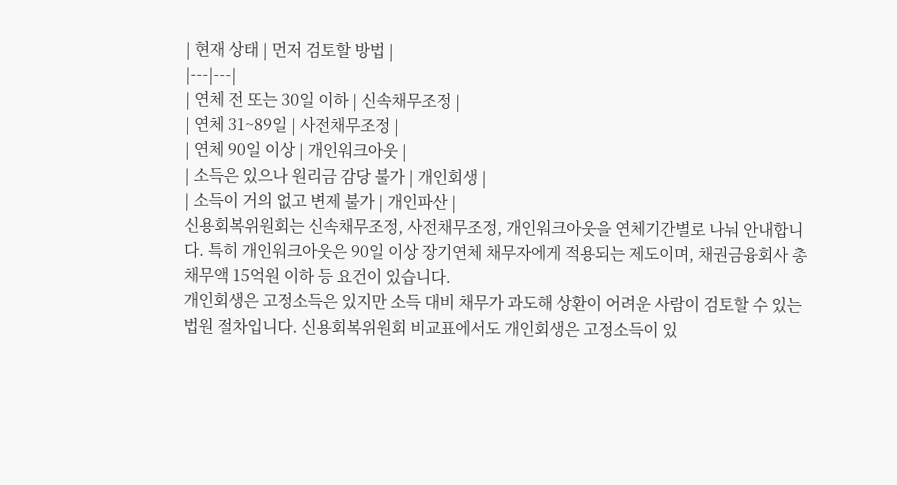| 현재 상태 | 먼저 검토할 방법 |
|---|---|
| 연체 전 또는 30일 이하 | 신속채무조정 |
| 연체 31~89일 | 사전채무조정 |
| 연체 90일 이상 | 개인워크아웃 |
| 소득은 있으나 원리금 감당 불가 | 개인회생 |
| 소득이 거의 없고 변제 불가 | 개인파산 |
신용회복위원회는 신속채무조정, 사전채무조정, 개인워크아웃을 연체기간별로 나눠 안내합니다. 특히 개인워크아웃은 90일 이상 장기연체 채무자에게 적용되는 제도이며, 채권금융회사 총 채무액 15억원 이하 등 요건이 있습니다.
개인회생은 고정소득은 있지만 소득 대비 채무가 과도해 상환이 어려운 사람이 검토할 수 있는 법원 절차입니다. 신용회복위원회 비교표에서도 개인회생은 고정소득이 있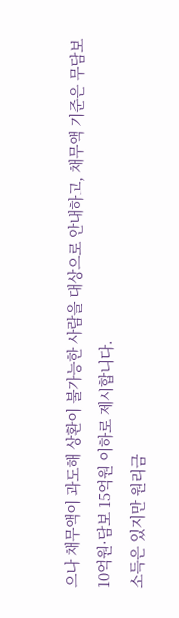으나 채무액이 과도해 상환이 불가능한 사람을 대상으로 안내하고, 채무액 기준은 무담보 10억원·담보 15억원 이하로 제시합니다.
소득은 있지만 원리금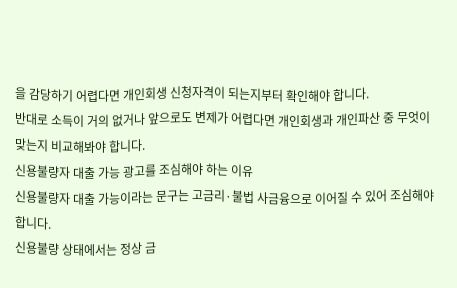을 감당하기 어렵다면 개인회생 신청자격이 되는지부터 확인해야 합니다.
반대로 소득이 거의 없거나 앞으로도 변제가 어렵다면 개인회생과 개인파산 중 무엇이 맞는지 비교해봐야 합니다.
신용불량자 대출 가능 광고를 조심해야 하는 이유
신용불량자 대출 가능이라는 문구는 고금리·불법 사금융으로 이어질 수 있어 조심해야 합니다.
신용불량 상태에서는 정상 금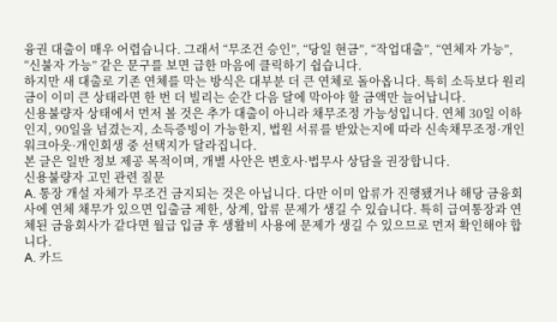융권 대출이 매우 어렵습니다. 그래서 “무조건 승인”, “당일 현금”, “작업대출”, “연체자 가능”, “신불자 가능” 같은 문구를 보면 급한 마음에 클릭하기 쉽습니다.
하지만 새 대출로 기존 연체를 막는 방식은 대부분 더 큰 연체로 돌아옵니다. 특히 소득보다 원리금이 이미 큰 상태라면 한 번 더 빌리는 순간 다음 달에 막아야 할 금액만 늘어납니다.
신용불량자 상태에서 먼저 볼 것은 추가 대출이 아니라 채무조정 가능성입니다. 연체 30일 이하인지, 90일을 넘겼는지, 소득증빙이 가능한지, 법원 서류를 받았는지에 따라 신속채무조정·개인워크아웃·개인회생 중 선택지가 달라집니다.
본 글은 일반 정보 제공 목적이며, 개별 사안은 변호사·법무사 상담을 권장합니다.
신용불량자 고민 관련 질문
A. 통장 개설 자체가 무조건 금지되는 것은 아닙니다. 다만 이미 압류가 진행됐거나 해당 금융회사에 연체 채무가 있으면 입출금 제한, 상계, 압류 문제가 생길 수 있습니다. 특히 급여통장과 연체된 금융회사가 같다면 월급 입금 후 생활비 사용에 문제가 생길 수 있으므로 먼저 확인해야 합니다.
A. 카드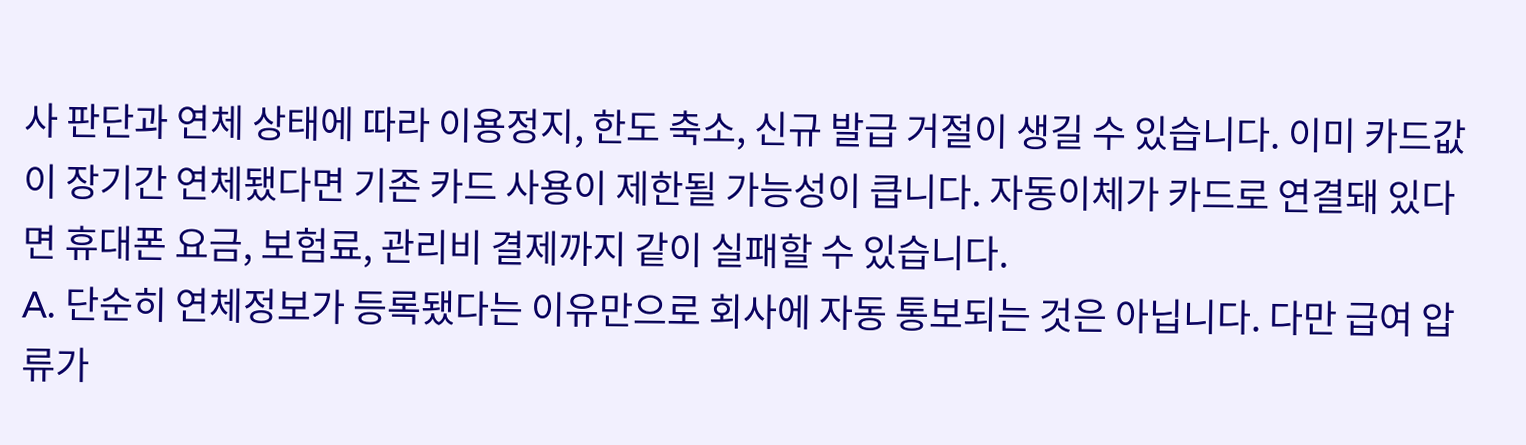사 판단과 연체 상태에 따라 이용정지, 한도 축소, 신규 발급 거절이 생길 수 있습니다. 이미 카드값이 장기간 연체됐다면 기존 카드 사용이 제한될 가능성이 큽니다. 자동이체가 카드로 연결돼 있다면 휴대폰 요금, 보험료, 관리비 결제까지 같이 실패할 수 있습니다.
A. 단순히 연체정보가 등록됐다는 이유만으로 회사에 자동 통보되는 것은 아닙니다. 다만 급여 압류가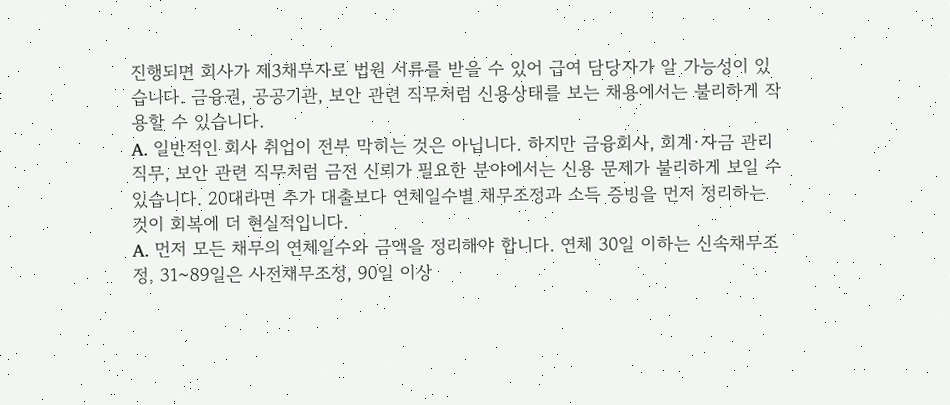진행되면 회사가 제3채무자로 법원 서류를 받을 수 있어 급여 담당자가 알 가능성이 있습니다. 금융권, 공공기관, 보안 관련 직무처럼 신용상태를 보는 채용에서는 불리하게 작용할 수 있습니다.
A. 일반적인 회사 취업이 전부 막히는 것은 아닙니다. 하지만 금융회사, 회계·자금 관리 직무, 보안 관련 직무처럼 금전 신뢰가 필요한 분야에서는 신용 문제가 불리하게 보일 수 있습니다. 20대라면 추가 대출보다 연체일수별 채무조정과 소득 증빙을 먼저 정리하는 것이 회복에 더 현실적입니다.
A. 먼저 모든 채무의 연체일수와 금액을 정리해야 합니다. 연체 30일 이하는 신속채무조정, 31~89일은 사전채무조정, 90일 이상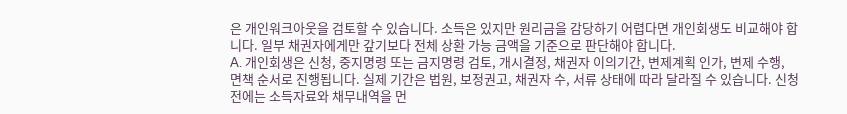은 개인워크아웃을 검토할 수 있습니다. 소득은 있지만 원리금을 감당하기 어렵다면 개인회생도 비교해야 합니다. 일부 채권자에게만 갚기보다 전체 상환 가능 금액을 기준으로 판단해야 합니다.
A. 개인회생은 신청, 중지명령 또는 금지명령 검토, 개시결정, 채권자 이의기간, 변제계획 인가, 변제 수행, 면책 순서로 진행됩니다. 실제 기간은 법원, 보정권고, 채권자 수, 서류 상태에 따라 달라질 수 있습니다. 신청 전에는 소득자료와 채무내역을 먼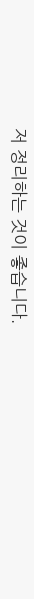저 정리하는 것이 좋습니다.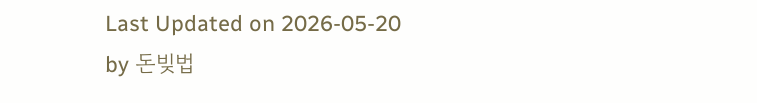Last Updated on 2026-05-20 by 돈빚법